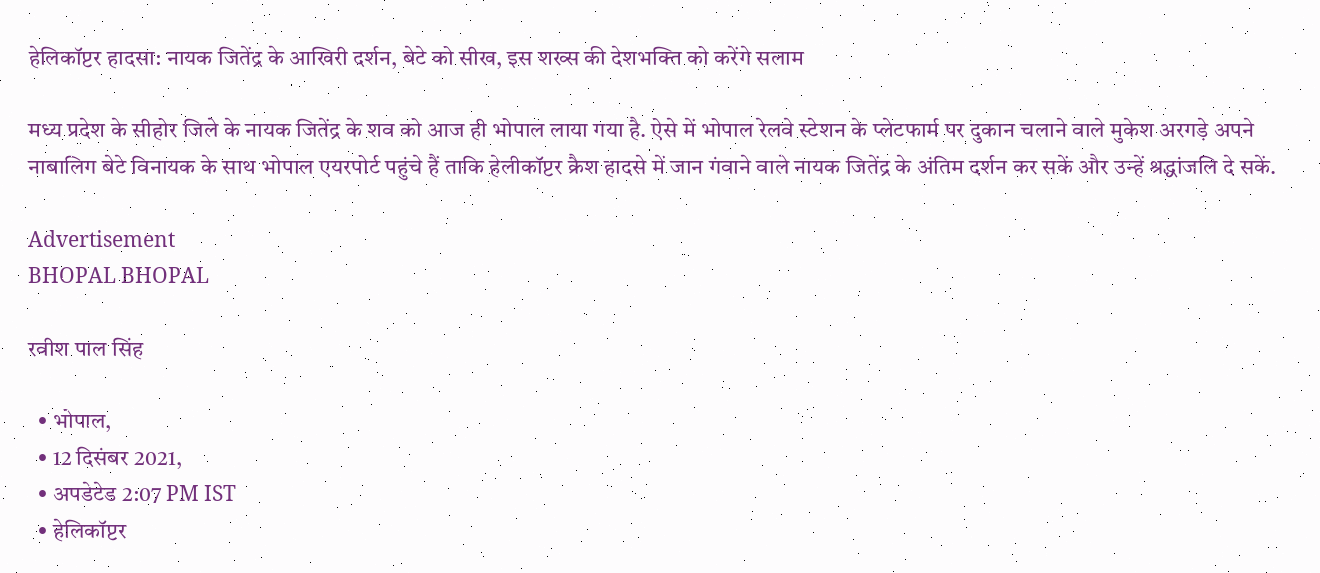हेलिकॉप्टर हादसा: नायक जितेंद्र के आखिरी दर्शन, बेटे को सीख, इस शख्स की देशभक्ति को करेंगे सलाम

मध्य प्रदेश के सीहोर जिले के नायक जितेंद्र के शव को आज ही भोपाल लाया गया है. ऐसे में भोपाल रेलवे स्टेशन के प्लेटफार्म पर दुकान चलाने वाले मुकेश अरगड़े अपने नाबालिग बेटे विनायक के साथ भोपाल एयरपोर्ट पहुंचे हैं ताकि हेलीकॉप्टर क्रैश हादसे में जान गंवाने वाले नायक जितेंद्र के अंतिम दर्शन कर सकें और उन्हें श्रद्धांजलि दे सकें.

Advertisement
BHOPAL BHOPAL

रवीश पाल सिंह

  • भोपाल,
  • 12 दिसंबर 2021,
  • अपडेटेड 2:07 PM IST
  • हेलिकॉप्टर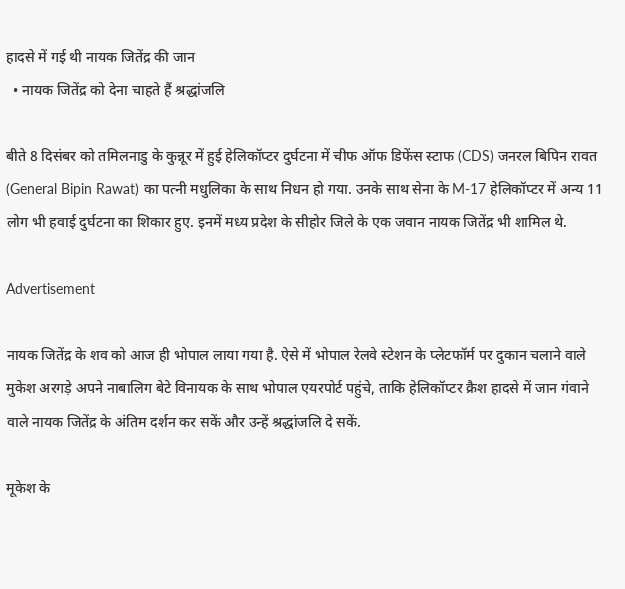हादसे में गई थी नायक जितेंद्र की जान
  • नायक जितेंद्र को देना चाहते हैं श्रद्धांजलि

बीते 8 दिसंबर को तमिलनाडु के कुन्नूर में हुई हेलिकॉप्टर दुर्घटना में चीफ ऑफ डिफेंस स्टाफ (CDS) जनरल बिपिन रावत (General Bipin Rawat) का पत्नी मधुलिका के साथ निधन हो गया. उनके साथ सेना के M-17 हेलिकॉप्टर में अन्य 11 लोग भी हवाई दुर्घटना का शिकार हुए. इनमें मध्य प्रदेश के सीहोर जिले के एक जवान नायक जितेंद्र भी शामिल थे.

Advertisement

नायक जितेंद्र के शव को आज ही भोपाल लाया गया है. ऐसे में भोपाल रेलवे स्टेशन के प्लेटफॉर्म पर दुकान चलाने वाले मुकेश अरगड़े अपने नाबालिग बेटे विनायक के साथ भोपाल एयरपोर्ट पहुंचे, ताकि हेलिकॉप्टर क्रैश हादसे में जान गंवाने वाले नायक जितेंद्र के अंतिम दर्शन कर सकें और उन्हें श्रद्धांजलि दे सकें.

मूकेश के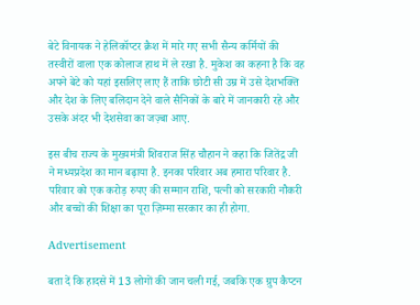बेटे विनायक ने हेलिकॉप्टर क्रैश में मारे गए सभी सैन्य कर्मियों की तस्वीरों वाला एक कोलाज हाथ में ले रखा है. मुकेश का कहना है कि वह अपने बेटे को यहां इसलिए लाए हैं ताकि छोटी सी उम्र में उसे देशभक्ति और देश के लिए बलिदान देने वाले सैनिकों के बारे में जानकारी रहे और उसके अंदर भी देशसेवा का जज़्बा आए.

इस बीच राज्य के मुख्यमंत्री शिवराज सिंह चौहान ने कहा कि जितेंद्र जी ने मध्यप्रदेश का मान बढ़ाया है. इनका परिवार अब हमारा परिवार है. परिवार को एक करोड़ रुपए की सम्मान राशि, पत्नी को सरकारी नौकरी और बच्चों की शिक्षा का पूरा ज़िम्मा सरकार का ही होगा.

Advertisement

बता दें कि हादसे में 13 लोगों की जान चली गई, जबकि एक ग्रुप कैप्टन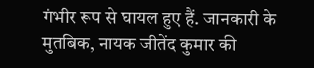गंभीर रूप से घायल हुए हैं. जानकारी के मुतबिक, नायक जीतेंद कुमार की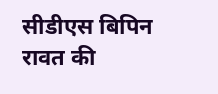सीडीएस बिपिन रावत की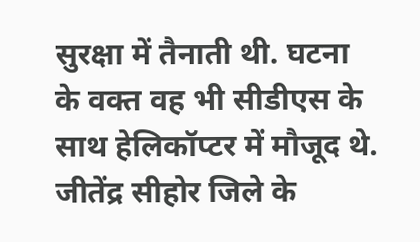सुरक्षा में तैनाती थी. घटना के वक्त वह भी सीडीएस के साथ हेलिकॉप्टर में मौजूद थे. जीतेंद्र सीहोर जिले के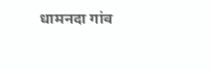धामनदा गांव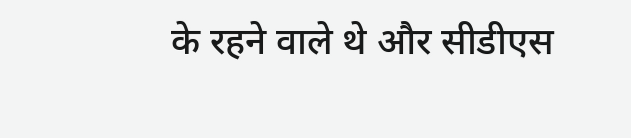के रहने वाले थे और सीडीएस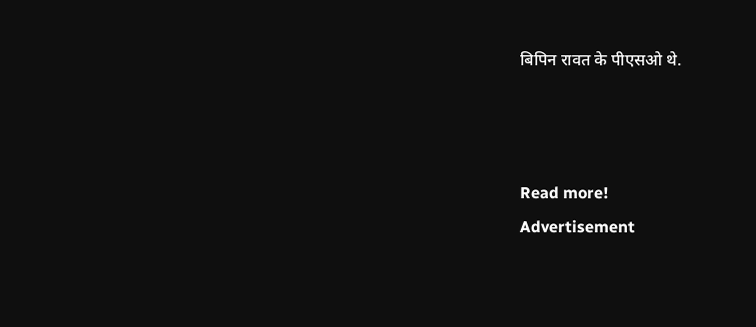बिपिन रावत के पीएसओ थे.



Read more!
Advertisement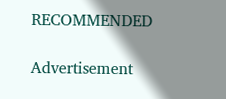RECOMMENDED

Advertisement